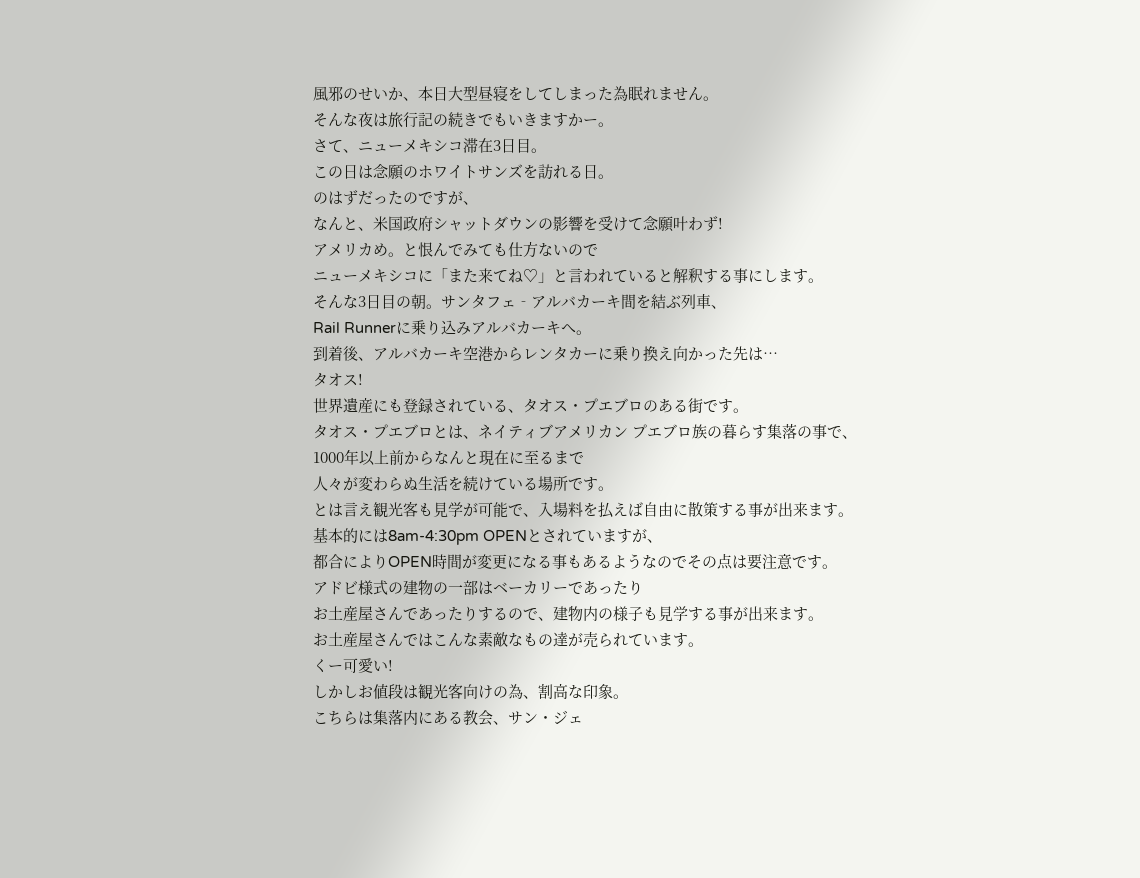風邪のせいか、本日大型昼寝をしてしまった為眠れません。
そんな夜は旅行記の続きでもいきますかー。
さて、ニューメキシコ滞在3日目。
この日は念願のホワイトサンズを訪れる日。
のはずだったのですが、
なんと、米国政府シャットダウンの影響を受けて念願叶わず!
アメリカめ。と恨んでみても仕方ないので
ニューメキシコに「また来てね♡」と言われていると解釈する事にします。
そんな3日目の朝。サンタフェ‐アルバカーキ間を結ぶ列車、
Rail Runnerに乗り込みアルバカーキへ。
到着後、アルバカーキ空港からレンタカーに乗り換え向かった先は…
タオス!
世界遺産にも登録されている、タオス・プエブロのある街です。
タオス・プエブロとは、ネイティブアメリカン プエブロ族の暮らす集落の事で、
1000年以上前からなんと現在に至るまで
人々が変わらぬ生活を続けている場所です。
とは言え観光客も見学が可能で、入場料を払えば自由に散策する事が出来ます。
基本的には8am-4:30pm OPENとされていますが、
都合によりOPEN時間が変更になる事もあるようなのでその点は要注意です。
アドビ様式の建物の一部はベーカリーであったり
お土産屋さんであったりするので、建物内の様子も見学する事が出来ます。
お土産屋さんではこんな素敵なもの達が売られています。
くー可愛い!
しかしお値段は観光客向けの為、割高な印象。
こちらは集落内にある教会、サン・ジェ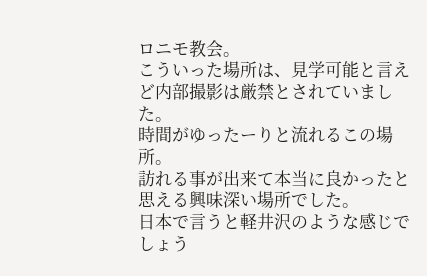ロニモ教会。
こういった場所は、見学可能と言えど内部撮影は厳禁とされていました。
時間がゆったーりと流れるこの場所。
訪れる事が出来て本当に良かったと思える興味深い場所でした。
日本で言うと軽井沢のような感じでしょう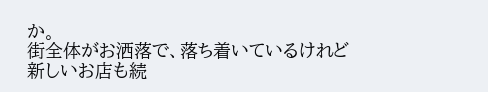か。
街全体がお洒落で、落ち着いているけれど
新しいお店も続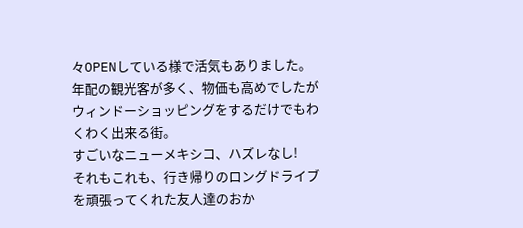々OPENしている様で活気もありました。
年配の観光客が多く、物価も高めでしたが
ウィンドーショッピングをするだけでもわくわく出来る街。
すごいなニューメキシコ、ハズレなし!
それもこれも、行き帰りのロングドライブを頑張ってくれた友人達のおか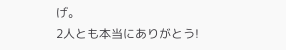げ。
2人とも本当にありがとう!